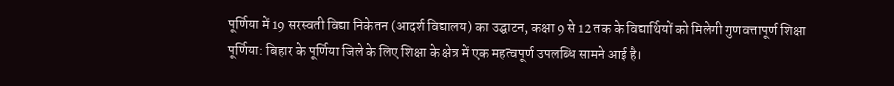पूर्णिया में 19 सरस्वती विद्या निकेतन (आदर्श विद्यालय) का उद्घाटन, कक्षा 9 से 12 तक के विद्यार्थियों को मिलेगी गुणवत्तापूर्ण शिक्षा
पूर्णिया: बिहार के पूर्णिया जिले के लिए शिक्षा के क्षेत्र में एक महत्वपूर्ण उपलब्धि सामने आई है।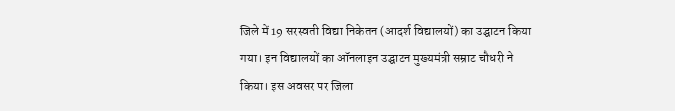जिले में 19 सरस्वती विद्या निकेतन (आदर्श विद्यालयों) का उद्घाटन किया गया। इन विद्यालयों का ऑनलाइन उद्घाटन मुख्यमंत्री सम्राट चौधरी ने किया। इस अवसर पर जिला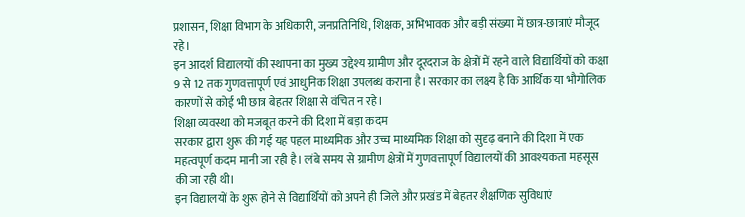प्रशासन, शिक्षा विभाग के अधिकारी, जनप्रतिनिधि, शिक्षक, अभिभावक और बड़ी संख्या में छात्र-छात्राएं मौजूद रहे।
इन आदर्श विद्यालयों की स्थापना का मुख्य उद्देश्य ग्रामीण और दूरदराज के क्षेत्रों में रहने वाले विद्यार्थियों को कक्षा 9 से 12 तक गुणवत्तापूर्ण एवं आधुनिक शिक्षा उपलब्ध कराना है। सरकार का लक्ष्य है कि आर्थिक या भौगोलिक कारणों से कोई भी छात्र बेहतर शिक्षा से वंचित न रहे।
शिक्षा व्यवस्था को मजबूत करने की दिशा में बड़ा कदम
सरकार द्वारा शुरू की गई यह पहल माध्यमिक और उच्च माध्यमिक शिक्षा को सुदृढ़ बनाने की दिशा में एक महत्वपूर्ण कदम मानी जा रही है। लंबे समय से ग्रामीण क्षेत्रों में गुणवत्तापूर्ण विद्यालयों की आवश्यकता महसूस की जा रही थी।
इन विद्यालयों के शुरू होने से विद्यार्थियों को अपने ही जिले और प्रखंड में बेहतर शैक्षणिक सुविधाएं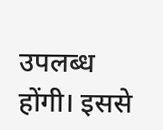उपलब्ध होंगी। इससे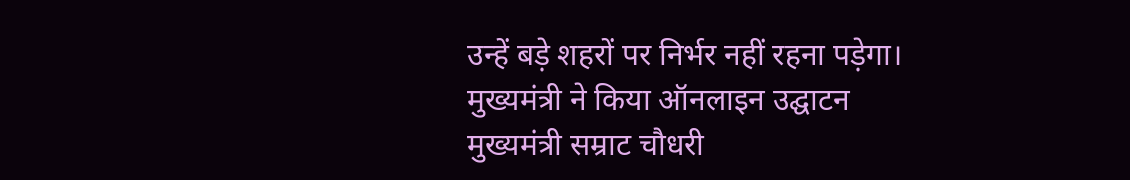उन्हें बड़े शहरों पर निर्भर नहीं रहना पड़ेगा।
मुख्यमंत्री ने किया ऑनलाइन उद्घाटन
मुख्यमंत्री सम्राट चौधरी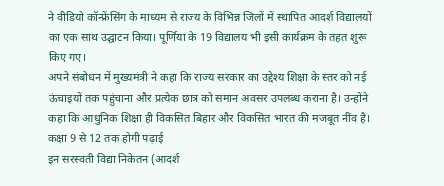ने वीडियो कॉन्फ्रेंसिंग के माध्यम से राज्य के विभिन्न जिलों में स्थापित आदर्श विद्यालयों का एक साथ उद्घाटन किया। पूर्णिया के 19 विद्यालय भी इसी कार्यक्रम के तहत शुरू किए गए।
अपने संबोधन में मुख्यमंत्री ने कहा कि राज्य सरकार का उद्देश्य शिक्षा के स्तर को नई ऊंचाइयों तक पहुंचाना और प्रत्येक छात्र को समान अवसर उपलब्ध कराना है। उन्होंने कहा कि आधुनिक शिक्षा ही विकसित बिहार और विकसित भारत की मजबूत नींव है।
कक्षा 9 से 12 तक होगी पढ़ाई
इन सरस्वती विद्या निकेतन (आदर्श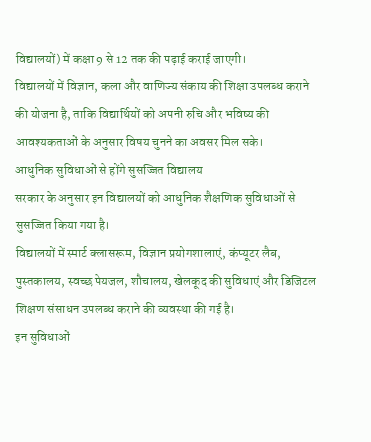विद्यालयों) में कक्षा 9 से 12 तक की पढ़ाई कराई जाएगी।
विद्यालयों में विज्ञान, कला और वाणिज्य संकाय की शिक्षा उपलब्ध कराने की योजना है, ताकि विद्यार्थियों को अपनी रुचि और भविष्य की आवश्यकताओं के अनुसार विषय चुनने का अवसर मिल सके।
आधुनिक सुविधाओं से होंगे सुसज्जित विद्यालय
सरकार के अनुसार इन विद्यालयों को आधुनिक शैक्षणिक सुविधाओं से सुसज्जित किया गया है।
विद्यालयों में स्मार्ट क्लासरूम, विज्ञान प्रयोगशालाएं, कंप्यूटर लैब, पुस्तकालय, स्वच्छ पेयजल, शौचालय, खेलकूद की सुविधाएं और डिजिटल शिक्षण संसाधन उपलब्ध कराने की व्यवस्था की गई है।
इन सुविधाओं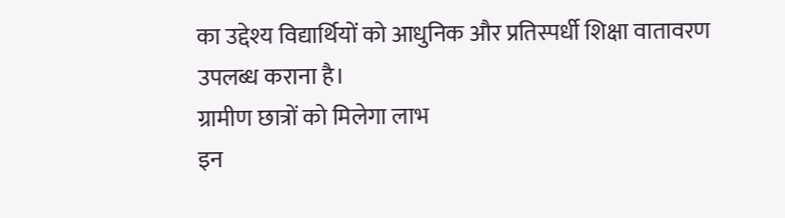का उद्देश्य विद्यार्थियों को आधुनिक और प्रतिस्पर्धी शिक्षा वातावरण उपलब्ध कराना है।
ग्रामीण छात्रों को मिलेगा लाभ
इन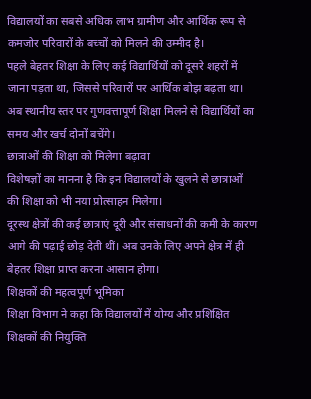विद्यालयों का सबसे अधिक लाभ ग्रामीण और आर्थिक रूप से कमजोर परिवारों के बच्चों को मिलने की उम्मीद है।
पहले बेहतर शिक्षा के लिए कई विद्यार्थियों को दूसरे शहरों में जाना पड़ता था, जिससे परिवारों पर आर्थिक बोझ बढ़ता था। अब स्थानीय स्तर पर गुणवत्तापूर्ण शिक्षा मिलने से विद्यार्थियों का समय और खर्च दोनों बचेंगे।
छात्राओं की शिक्षा को मिलेगा बढ़ावा
विशेषज्ञों का मानना है कि इन विद्यालयों के खुलने से छात्राओं की शिक्षा को भी नया प्रोत्साहन मिलेगा।
दूरस्थ क्षेत्रों की कई छात्राएं दूरी और संसाधनों की कमी के कारण आगे की पढ़ाई छोड़ देती थीं। अब उनके लिए अपने क्षेत्र में ही बेहतर शिक्षा प्राप्त करना आसान होगा।
शिक्षकों की महत्वपूर्ण भूमिका
शिक्षा विभाग ने कहा कि विद्यालयों में योग्य और प्रशिक्षित शिक्षकों की नियुक्ति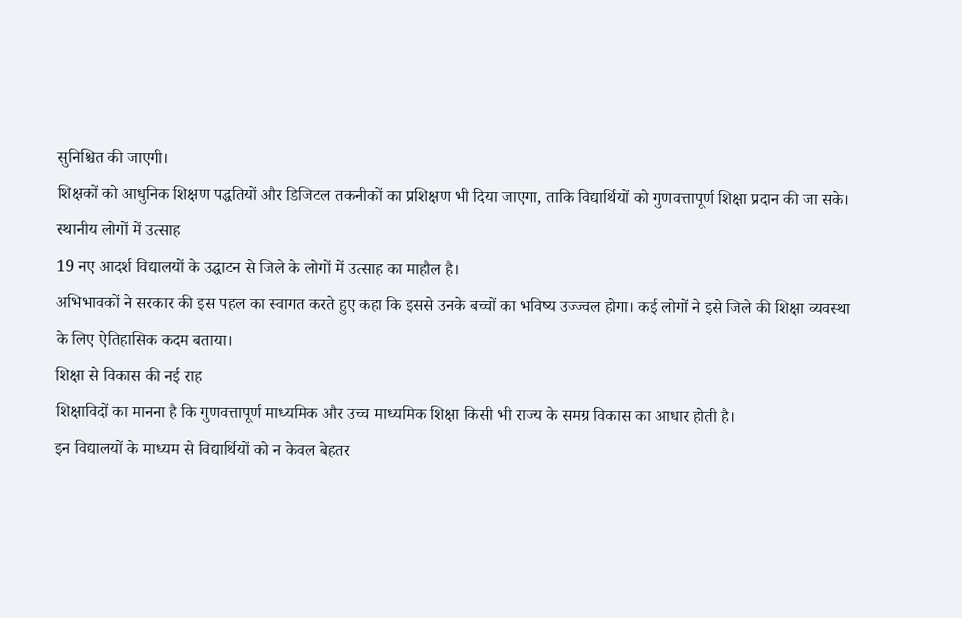सुनिश्चित की जाएगी।
शिक्षकों को आधुनिक शिक्षण पद्धतियों और डिजिटल तकनीकों का प्रशिक्षण भी दिया जाएगा, ताकि विद्यार्थियों को गुणवत्तापूर्ण शिक्षा प्रदान की जा सके।
स्थानीय लोगों में उत्साह
19 नए आदर्श विद्यालयों के उद्घाटन से जिले के लोगों में उत्साह का माहौल है।
अभिभावकों ने सरकार की इस पहल का स्वागत करते हुए कहा कि इससे उनके बच्चों का भविष्य उज्ज्वल होगा। कई लोगों ने इसे जिले की शिक्षा व्यवस्था के लिए ऐतिहासिक कदम बताया।
शिक्षा से विकास की नई राह
शिक्षाविदों का मानना है कि गुणवत्तापूर्ण माध्यमिक और उच्च माध्यमिक शिक्षा किसी भी राज्य के समग्र विकास का आधार होती है।
इन विद्यालयों के माध्यम से विद्यार्थियों को न केवल बेहतर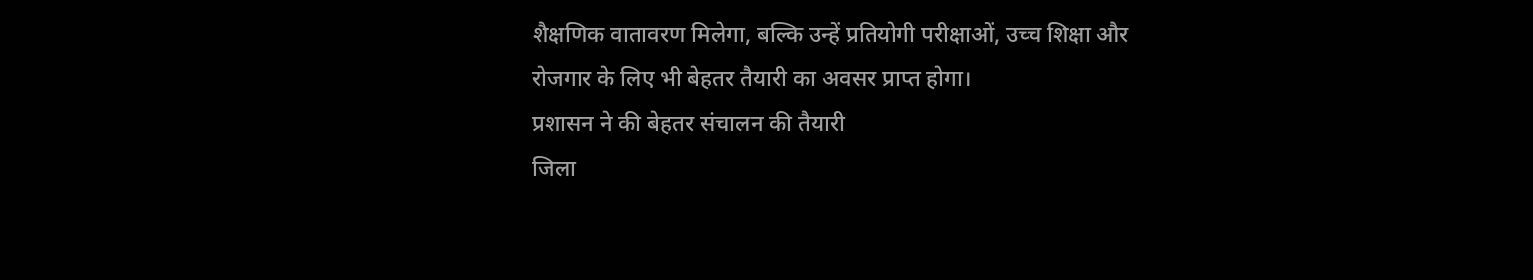शैक्षणिक वातावरण मिलेगा, बल्कि उन्हें प्रतियोगी परीक्षाओं, उच्च शिक्षा और रोजगार के लिए भी बेहतर तैयारी का अवसर प्राप्त होगा।
प्रशासन ने की बेहतर संचालन की तैयारी
जिला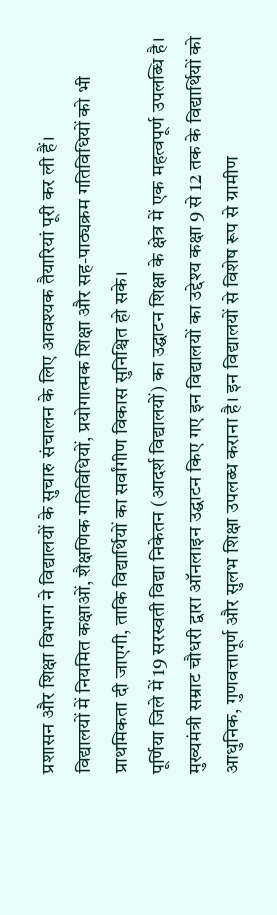प्रशासन और शिक्षा विभाग ने विद्यालयों के सुचारु संचालन के लिए आवश्यक तैयारियां पूरी कर ली हैं।
विद्यालयों में नियमित कक्षाओं, शैक्षणिक गतिविधियों, प्रयोगात्मक शिक्षा और सह-पाठ्यक्रम गतिविधियों को भी प्राथमिकता दी जाएगी, ताकि विद्यार्थियों का सर्वांगीण विकास सुनिश्चित हो सके।
पूर्णिया जिले में 19 सरस्वती विद्या निकेतन (आदर्श विद्यालयों) का उद्घाटन शिक्षा के क्षेत्र में एक महत्वपूर्ण उपलब्धि है। मुख्यमंत्री सम्राट चौधरी द्वारा ऑनलाइन उद्घाटन किए गए इन विद्यालयों का उद्देश्य कक्षा 9 से 12 तक के विद्यार्थियों को आधुनिक, गुणवत्तापूर्ण और सुलभ शिक्षा उपलब्ध कराना है। इन विद्यालयों से विशेष रूप से ग्रामीण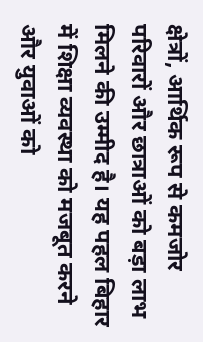क्षेत्रों, आर्थिक रूप से कमजोर परिवारों और छात्राओं को बड़ा लाभ मिलने की उम्मीद है। यह पहल बिहार में शिक्षा व्यवस्था को मजबूत करने और युवाओं को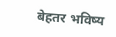बेहतर भविष्य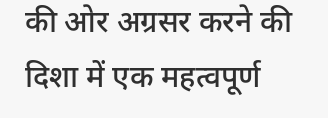की ओर अग्रसर करने की दिशा में एक महत्वपूर्ण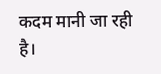कदम मानी जा रही है।